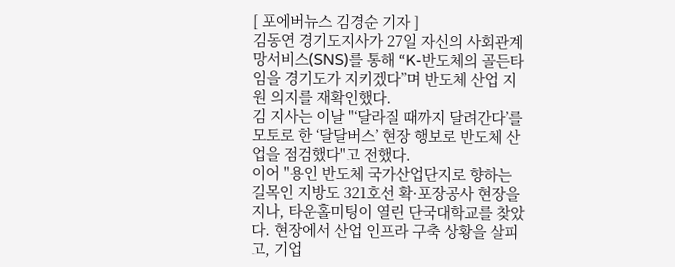[ 포에버뉴스 김경순 기자 ]
김동연 경기도지사가 27일 자신의 사회관계망서비스(SNS)를 통해 “K-반도체의 골든타임을 경기도가 지키겠다”며 반도체 산업 지원 의지를 재확인했다.
김 지사는 이날 "‘달라질 때까지 달려간다’를 모토로 한 ‘달달버스’ 현장 행보로 반도체 산업을 점검했다"고 전했다.
이어 "용인 반도체 국가산업단지로 향하는 길목인 지방도 321호선 확·포장공사 현장을 지나, 타운홀미팅이 열린 단국대학교를 찾았다. 현장에서 산업 인프라 구축 상황을 살피고, 기업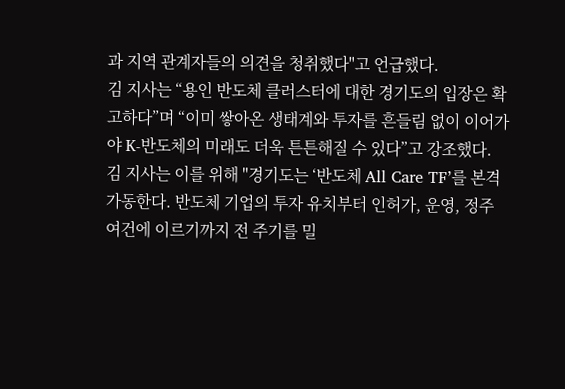과 지역 관계자들의 의견을 청취했다"고 언급했다.
김 지사는 “용인 반도체 클러스터에 대한 경기도의 입장은 확고하다”며 “이미 쌓아온 생태계와 투자를 흔들림 없이 이어가야 K-반도체의 미래도 더욱 튼튼해질 수 있다”고 강조했다.
김 지사는 이를 위해 "경기도는 ‘반도체 All Care TF’를 본격 가동한다. 반도체 기업의 투자 유치부터 인허가, 운영, 정주 여건에 이르기까지 전 주기를 밀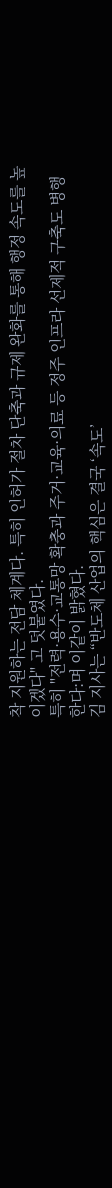착 지원하는 전담 체계다. 특히 인허가 절차 단축과 규제 완화를 통해 행정 속도를 높이겠다" 고 덧붙였다.
특히 "전력·용수·교통망 확충과 주거·교육·의료 등 정주 인프라 선제적 구축도 병행한다:며 이같이 밝혔다.
김 지사는 “반도체 산업의 핵심은 결국 ‘속도’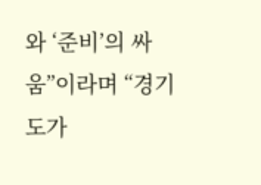와 ‘준비’의 싸움”이라며 “경기도가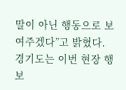말이 아닌 행동으로 보여주겠다”고 밝혔다.
경기도는 이번 현장 행보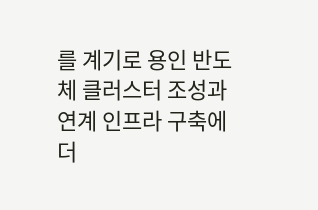를 계기로 용인 반도체 클러스터 조성과 연계 인프라 구축에 더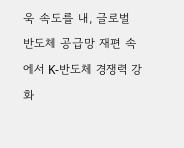욱 속도를 내, 글로벌 반도체 공급망 재편 속에서 K-반도체 경쟁력 강화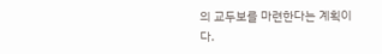의 교두보를 마련한다는 계획이다.